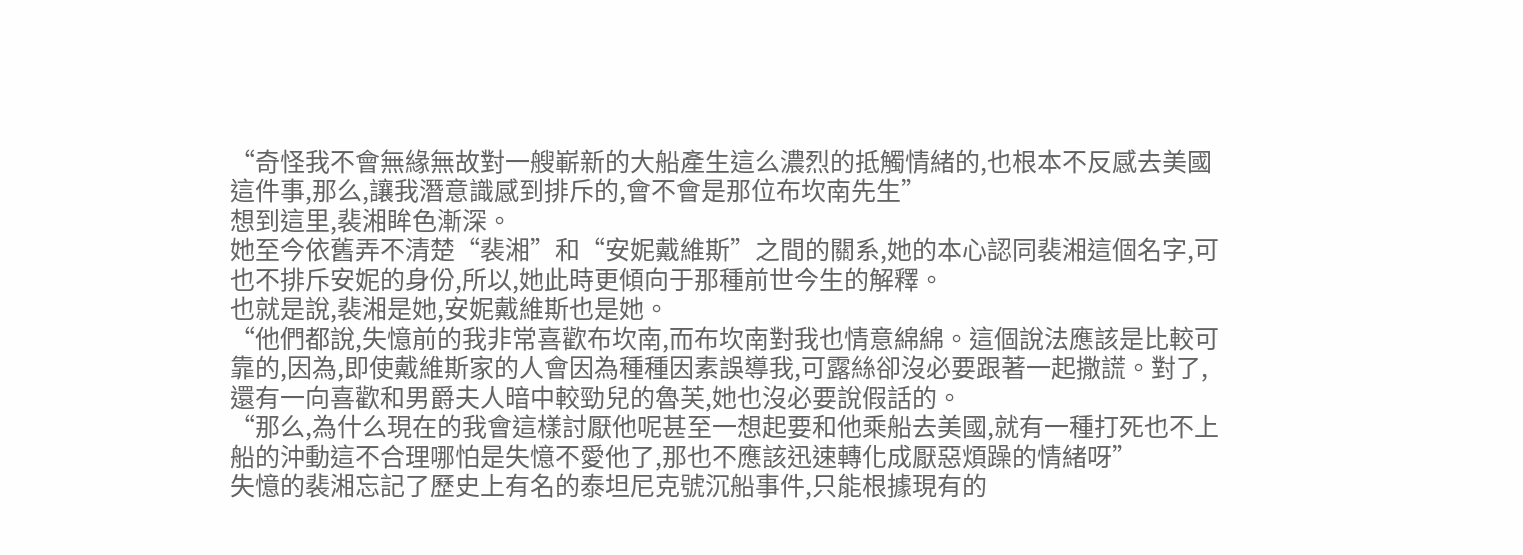“奇怪我不會無緣無故對一艘嶄新的大船產生這么濃烈的抵觸情緒的,也根本不反感去美國這件事,那么,讓我潛意識感到排斥的,會不會是那位布坎南先生”
想到這里,裴湘眸色漸深。
她至今依舊弄不清楚“裴湘”和“安妮戴維斯”之間的關系,她的本心認同裴湘這個名字,可也不排斥安妮的身份,所以,她此時更傾向于那種前世今生的解釋。
也就是說,裴湘是她,安妮戴維斯也是她。
“他們都說,失憶前的我非常喜歡布坎南,而布坎南對我也情意綿綿。這個說法應該是比較可靠的,因為,即使戴維斯家的人會因為種種因素誤導我,可露絲卻沒必要跟著一起撒謊。對了,還有一向喜歡和男爵夫人暗中較勁兒的魯芙,她也沒必要說假話的。
“那么,為什么現在的我會這樣討厭他呢甚至一想起要和他乘船去美國,就有一種打死也不上船的沖動這不合理哪怕是失憶不愛他了,那也不應該迅速轉化成厭惡煩躁的情緒呀”
失憶的裴湘忘記了歷史上有名的泰坦尼克號沉船事件,只能根據現有的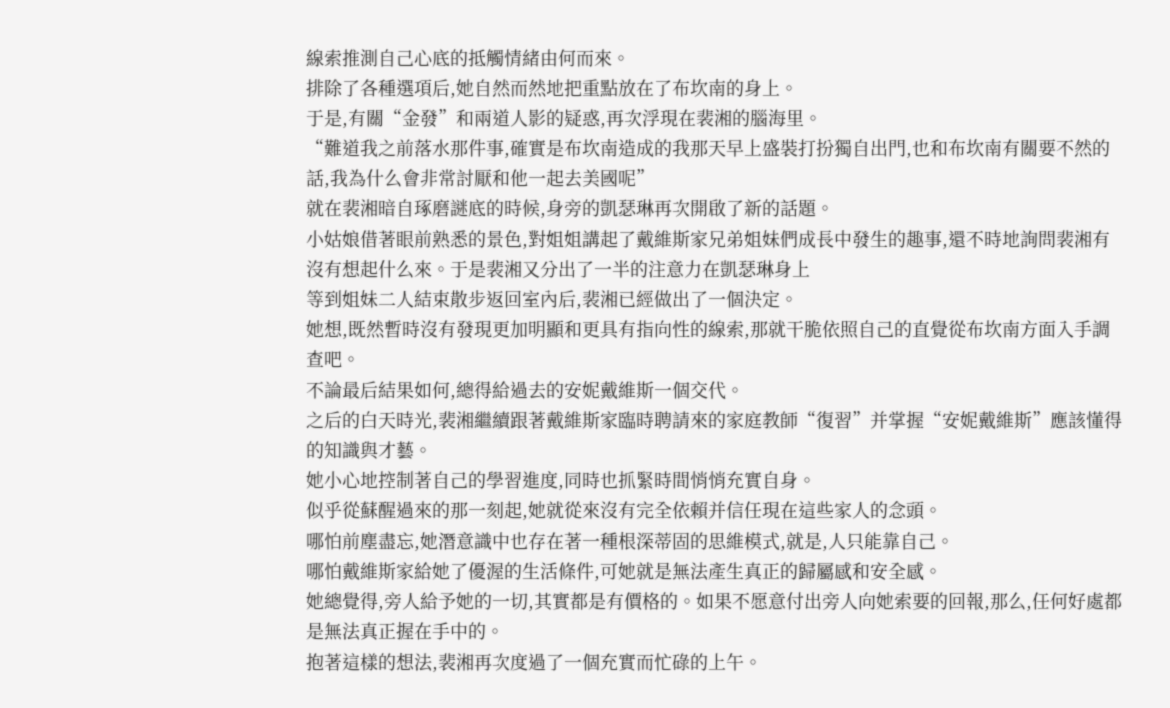線索推測自己心底的抵觸情緒由何而來。
排除了各種選項后,她自然而然地把重點放在了布坎南的身上。
于是,有關“金發”和兩道人影的疑惑,再次浮現在裴湘的腦海里。
“難道我之前落水那件事,確實是布坎南造成的我那天早上盛裝打扮獨自出門,也和布坎南有關要不然的話,我為什么會非常討厭和他一起去美國呢”
就在裴湘暗自琢磨謎底的時候,身旁的凱瑟琳再次開啟了新的話題。
小姑娘借著眼前熟悉的景色,對姐姐講起了戴維斯家兄弟姐妹們成長中發生的趣事,還不時地詢問裴湘有沒有想起什么來。于是裴湘又分出了一半的注意力在凱瑟琳身上
等到姐妹二人結束散步返回室內后,裴湘已經做出了一個決定。
她想,既然暫時沒有發現更加明顯和更具有指向性的線索,那就干脆依照自己的直覺從布坎南方面入手調查吧。
不論最后結果如何,總得給過去的安妮戴維斯一個交代。
之后的白天時光,裴湘繼續跟著戴維斯家臨時聘請來的家庭教師“復習”并掌握“安妮戴維斯”應該懂得的知識與才藝。
她小心地控制著自己的學習進度,同時也抓緊時間悄悄充實自身。
似乎從蘇醒過來的那一刻起,她就從來沒有完全依賴并信任現在這些家人的念頭。
哪怕前塵盡忘,她潛意識中也存在著一種根深蒂固的思維模式,就是,人只能靠自己。
哪怕戴維斯家給她了優渥的生活條件,可她就是無法產生真正的歸屬感和安全感。
她總覺得,旁人給予她的一切,其實都是有價格的。如果不愿意付出旁人向她索要的回報,那么,任何好處都是無法真正握在手中的。
抱著這樣的想法,裴湘再次度過了一個充實而忙碌的上午。